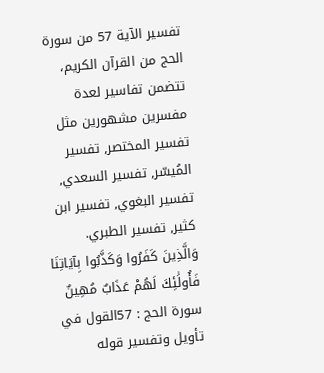تفسير الآية 57 من سورة الحج من القرآن الكريم، تتضمن تفاسير لعدة مفسرين مشهورين مثل تفسير المختصر, تفسير المُيسّر, تفسير السعدي, تفسير البغوي, تفسير ابن كثير, تفسير الطبري.
وَالَّذِينَ كَفَرُوا وَكَذَّبُوا بِآيَاتِنَا فَأُولَٰئِكَ لَهُمْ عَذَابٌ مُهِينٌ
سورة الحج : 57القول في تأويل وتفسير قوله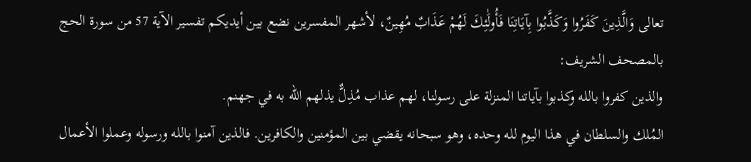تعالى وَالَّذِينَ كَفَرُوا وَكَذَّبُوا بِآيَاتِنَا فَأُولَٰئِكَ لَهُمْ عَذَابٌ مُهِينٌ، لأشهر المفسرين نضع بين أيديكم تفسير الآية 57 من سورة الحج بالمصحف الشريف:
والذين كفروا بالله وكذبوا بآياتنا المنزلة على رسولنا، لهم عذاب مُذِلٌّ يذلهم الله به في جهنم.
المُلك والسلطان في هذا اليوم لله وحده، وهو سبحانه يقضي بين المؤمنين والكافرين. فالذين آمنوا بالله ورسوله وعملوا الأعمال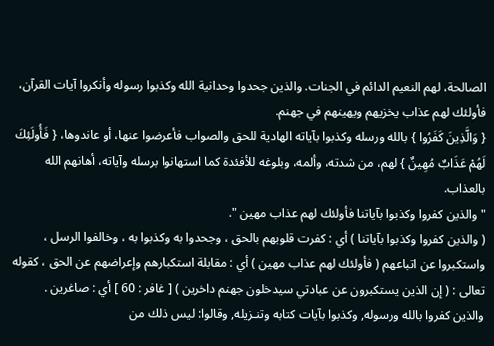الصالحة، لهم النعيم الدائم في الجنات. والذين جحدوا وحدانية الله وكذبوا رسوله وأنكروا آيات القرآن، فأولئك لهم عذاب يخزيهم ويهينهم في جهنم.
{ وَالَّذِينَ كَفَرُوا } بالله ورسله وكذبوا بآياته الهادية للحق والصواب فأعرضوا عنها، أو عاندوها، { فَأُولَئِكَ لَهُمْ عَذَابٌ مُهِينٌ } لهم، من شدته، وألمه، وبلوغه للأفئدة كما استهانوا برسله وآياته، أهانهم الله بالعذاب.
" والذين كفروا وكذبوا بآياتنا فأولئك لهم عذاب مهين ".
( والذين كفروا وكذبوا بآياتنا ) أي : كفرت قلوبهم بالحق ، وجحدوا به وكذبوا به ، وخالفوا الرسل ، واستكبروا عن اتباعهم ( فأولئك لهم عذاب مهين ) أي : مقابلة استكبارهم وإعراضهم عن الحق ، كقوله تعالى : ( إن الذين يستكبرون عن عبادتي سيدخلون جهنم داخرين ) [ غافر : 60 ] أي : صاغرين .
والذين كفروا بالله ورسوله, وكذبوا بآيات كتابه وتنـزيله, وقالوا: ليس ذلك من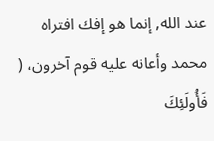عند الله, إنما هو إفك افتراه محمد وأعانه عليه قوم آخرون، ( فَأُولَئِكَ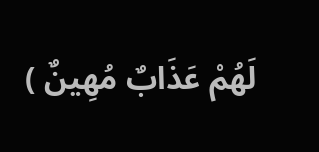لَهُمْ عَذَابٌ مُهِينٌ )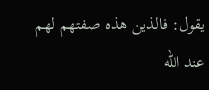يقول: فالذين هذه صفتهم لهم عند الله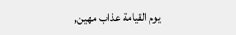يوم القيامة عذاب مهين,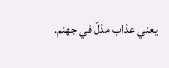يعني عذاب مذلّ في جهنم.